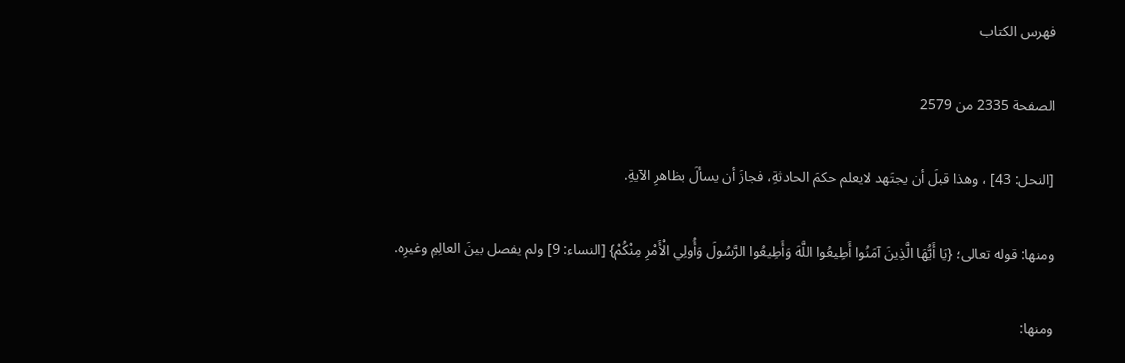فهرس الكتاب

الصفحة 2335 من 2579

[النحل: 43] ، وهذا قبلَ أن يجتَهد لايعلم حكمَ الحادثةِ، فجازَ أن يسألَ بظاهرِ الآيةِ.

ومنها: قوله تعالى؛ {يَا أَيُّهَا الَّذِينَ آمَنُوا أَطِيعُوا اللَّهَ وَأَطِيعُوا الرَّسُولَ وَأُولِي الْأَمْرِ مِنْكُمْ} [النساء: 9] ولم يفصل بينَ العالِمِ وغيرِه.

ومنها: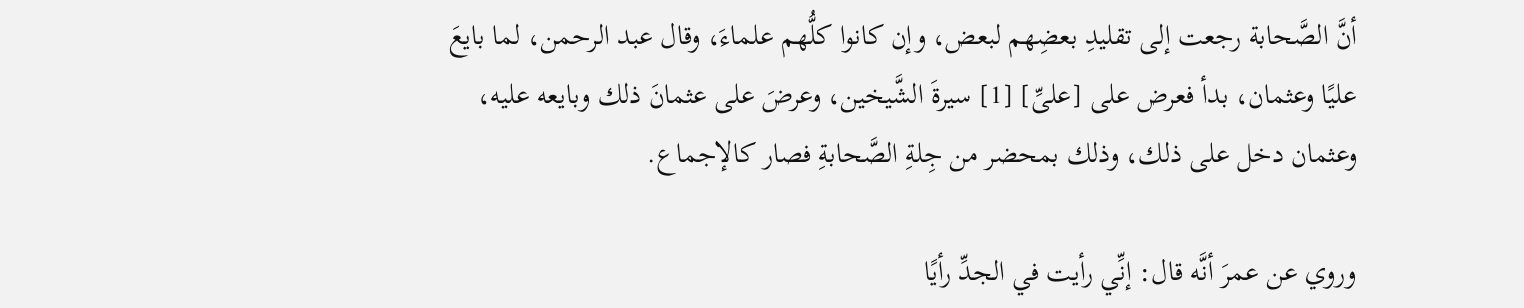أنَّ الصَّحابة رجعت إلى تقليدِ بعضِهم لبعض، وإن كانوا كلُّهم علماءَ، وقال عبد الرحمن، لما بايعَ عليًا وعثمان، بدأ فعرض على [علىِّ] [1] سيرةَ الشَّيخين، وعرضَ على عثمانَ ذلك وبايعه عليه، وعثمان دخل على ذلك، وذلك بمحضر من جِلةِ الصَّحابةِ فصار كالإجماع.

وروي عن عمرَ أنَّه قال: إنِّي رأيت في الجدِّ رأيًا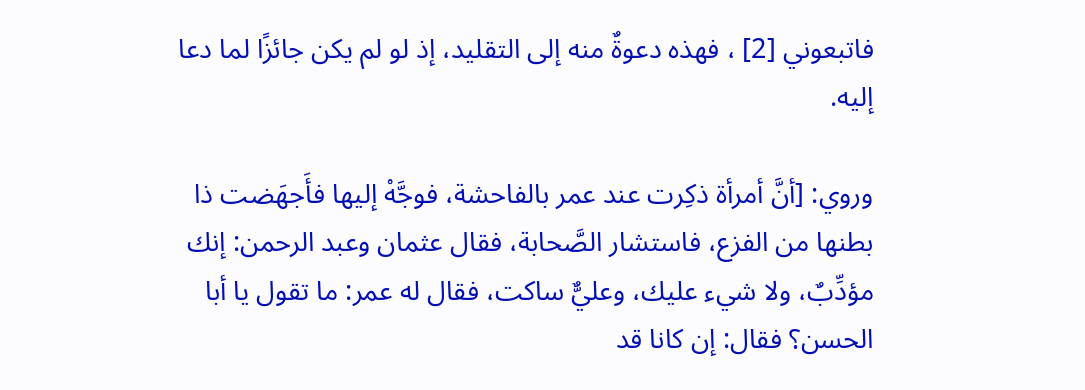فاتبعوني [2] ، فهذه دعوةٌ منه إلى التقليد، إذ لو لم يكن جائزًا لما دعا إليه.

وروي: [أنَّ أمرأة ذكِرت عند عمر بالفاحشة، فوجَّهْ إليها فأَجهَضت ذا بطنها من الفزع، فاستشار الصَّحابة، فقال عثمان وعبد الرحمن: إنك مؤدِّبٌ، ولا شيء عليك، وعليٌّ ساكت، فقال له عمر: ما تقول يا أبا الحسن؟ فقال: إن كانا قد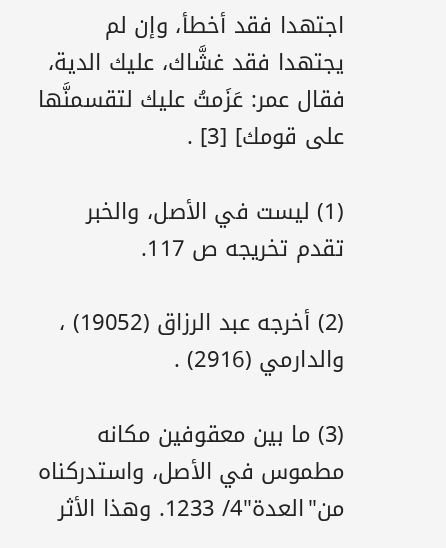اجتهدا فقد أخطأ، وإن لم يجتهدا فقد غشَّاك، عليك الدية، فقال عمر: عَزَمتُ عليك لتقسمنَّها على قومك] [3] .

(1) ليست في الأصل، والخبر تقدم تخريجه ص 117.

(2) أخرجه عبد الرزاق (19052) ، والدارمي (2916) .

(3) ما بين معقوفين مكانه مطموس في الأصل، واستدركناه من"العدة"4/ 1233. وهذا الأثر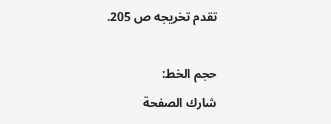تقدم تخريجه ص 205.

حجم الخط:
شارك الصفحة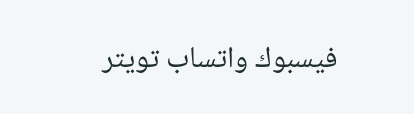فيسبوك واتساب تويتر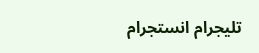تليجرام انستجرام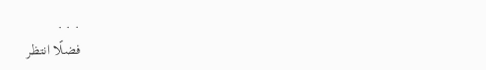. . .
فضلًا انتظر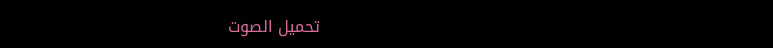تحميل الصوت